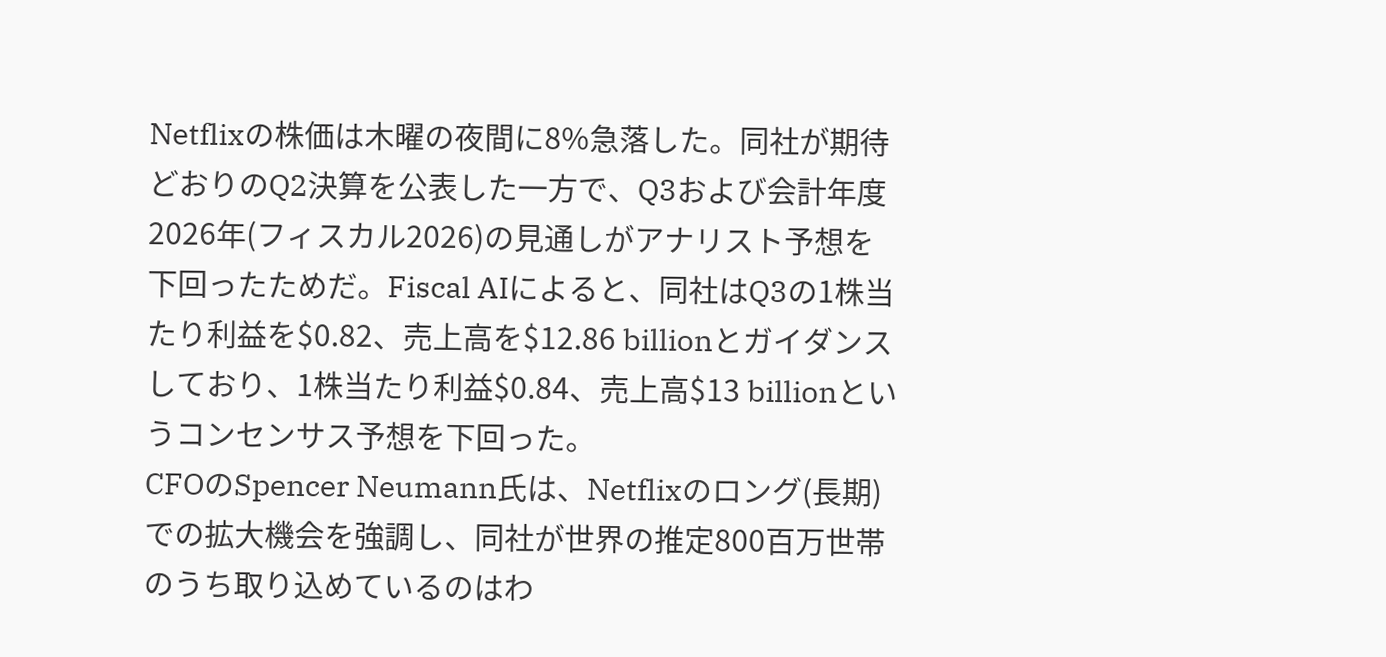Netflixの株価は木曜の夜間に8%急落した。同社が期待どおりのQ2決算を公表した一方で、Q3および会計年度2026年(フィスカル2026)の見通しがアナリスト予想を下回ったためだ。Fiscal AIによると、同社はQ3の1株当たり利益を$0.82、売上高を$12.86 billionとガイダンスしており、1株当たり利益$0.84、売上高$13 billionというコンセンサス予想を下回った。
CFOのSpencer Neumann氏は、Netflixのロング(長期)での拡大機会を強調し、同社が世界の推定800百万世帯のうち取り込めているのはわ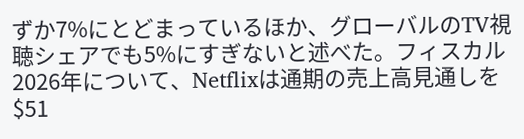ずか7%にとどまっているほか、グローバルのTV視聴シェアでも5%にすぎないと述べた。フィスカル2026年について、Netflixは通期の売上高見通しを$51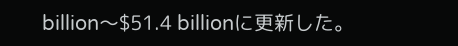billion〜$51.4 billionに更新した。